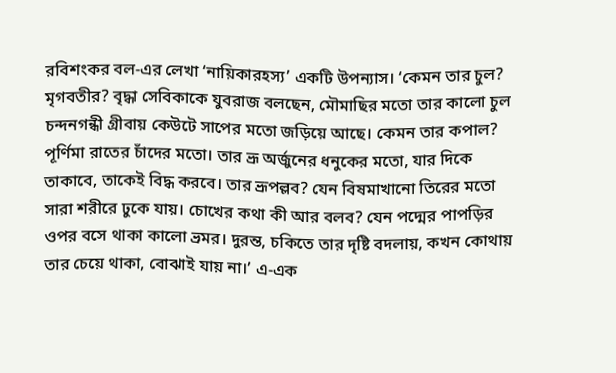রবিশংকর বল-এর লেখা ‘নায়িকারহস্য’ একটি উপন্যাস। ‘কেমন তার চুল? মৃগবতীর? বৃদ্ধা সেবিকাকে যুবরাজ বলছেন, মৌমাছির মতো তার কালো চুল চন্দনগন্ধী গ্রীবায় কেউটে সাপের মতো জড়িয়ে আছে। কেমন তার কপাল? পূর্ণিমা রাতের চাঁদের মতো। তার ভ্রূ অর্জুনের ধনুকের মতো, যার দিকে তাকাবে, তাকেই বিদ্ধ করবে। তার ভ্রূপল্লব? যেন বিষমাখানো তিরের মতো সারা শরীরে ঢুকে যায়। চোখের কথা কী আর বলব? যেন পদ্মের পাপড়ির ওপর বসে থাকা কালো ভ্রমর। দুরন্ত, চকিতে তার দৃষ্টি বদলায়, কখন কোথায় তার চেয়ে থাকা, বোঝাই যায় না।’ এ-এক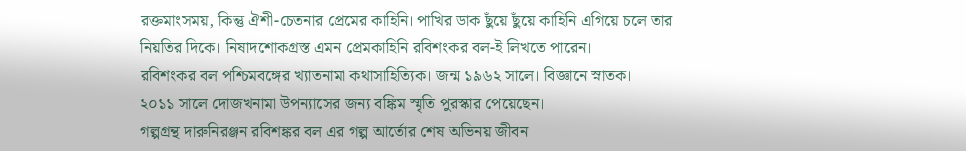রক্তমাংসময়, কিন্তু ঐশী-চেতনার প্রেমের কাহিনি। পাখির ডাক ছুঁয়ে ছুঁয়ে কাহিনি এগিয়ে চলে তার নিয়তির দিকে। নিষাদশোকগ্রস্ত এমন প্রেমকাহিনি রবিশংকর বল-ই লিখতে পারেন।
রবিশংকর বল পশ্চিমবঙ্গের খ্যাতনামা কথাসাহিত্যিক। জন্ম ১৯৬২ সালে। বিজ্ঞানে স্নাতক। ২০১১ সালে দোজখনামা উপন্যাসের জন্য বঙ্কিম স্মৃতি পুরস্কার পেয়েছেন।
গল্পগ্রন্থ দারুনিরঞ্জন রবিশঙ্কর বল এর গল্প আর্তোর শেষ অভিনয় জীবন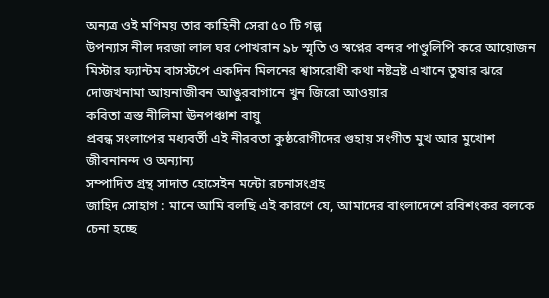অন্যত্র ওই মণিময় তার কাহিনী সেরা ৫০ টি গল্প
উপন্যাস নীল দরজা লাল ঘর পোখরান ৯৮ স্মৃতি ও স্বপ্নের বন্দর পাণ্ডুলিপি করে আয়োজন মিস্টার ফ্যান্টম বাসস্টপে একদিন মিলনের শ্বাসরোধী কথা নষ্টভ্রষ্ট এখানে তুষার ঝরে দোজখনামা আয়নাজীবন আঙুরবাগানে খুন জিরো আওয়ার
কবিতা ত্রস্ত নীলিমা ঊনপঞ্চাশ বায়ু
প্রবন্ধ সংলাপের মধ্যবর্তী এই নীরবতা কুষ্ঠরোগীদের গুহায় সংগীত মুখ আর মুখোশ জীবনানন্দ ও অন্যান্য
সম্পাদিত গ্রন্থ সাদাত হোসেইন মন্টো রচনাসংগ্রহ
জাহিদ সোহাগ : মানে আমি বলছি এই কারণে যে, আমাদের বাংলাদেশে রবিশংকর বলকে চেনা হচ্ছে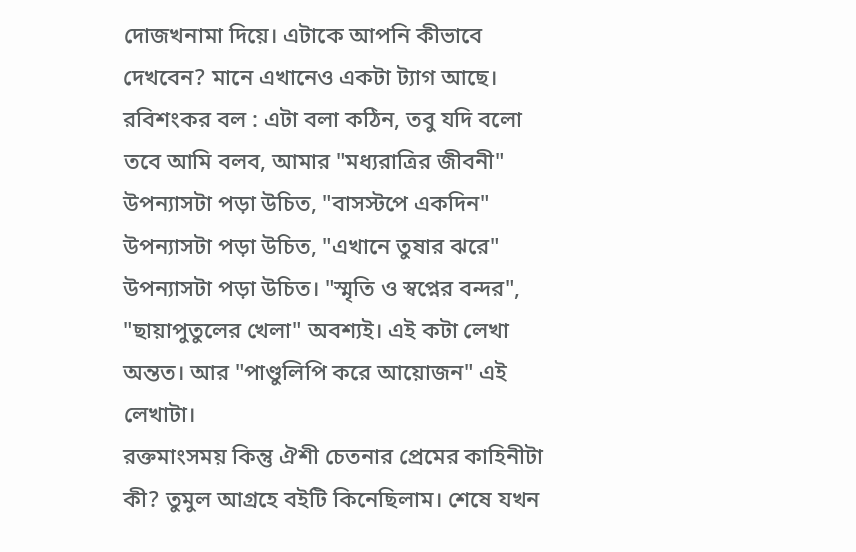দোজখনামা দিয়ে। এটাকে আপনি কীভাবে দেখবেন? মানে এখানেও একটা ট্যাগ আছে। রবিশংকর বল : এটা বলা কঠিন, তবু যদি বলো তবে আমি বলব, আমার "মধ্যরাত্রির জীবনী" উপন্যাসটা পড়া উচিত, "বাসস্টপে একদিন" উপন্যাসটা পড়া উচিত, "এখানে তুষার ঝরে" উপন্যাসটা পড়া উচিত। "স্মৃতি ও স্বপ্নের বন্দর", "ছায়াপুতুলের খেলা" অবশ্যই। এই কটা লেখা অন্তত। আর "পাণ্ডুলিপি করে আয়োজন" এই লেখাটা।
রক্তমাংসময় কিন্তু ঐশী চেতনার প্রেমের কাহিনীটা কী? তুমুল আগ্রহে বইটি কিনেছিলাম। শেষে যখন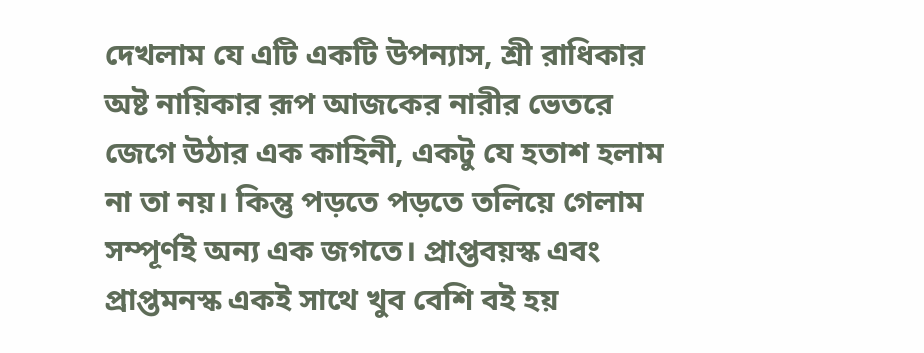দেখলাম যে এটি একটি উপন্যাস, শ্রী রাধিকার অষ্ট নায়িকার রূপ আজকের নারীর ভেতরে জেগে উঠার এক কাহিনী, একটু যে হতাশ হলাম না তা নয়। কিন্তু পড়তে পড়তে তলিয়ে গেলাম সম্পূর্ণই অন্য এক জগতে। প্রাপ্তবয়স্ক এবং প্রাপ্তমনস্ক একই সাথে খুব বেশি বই হয়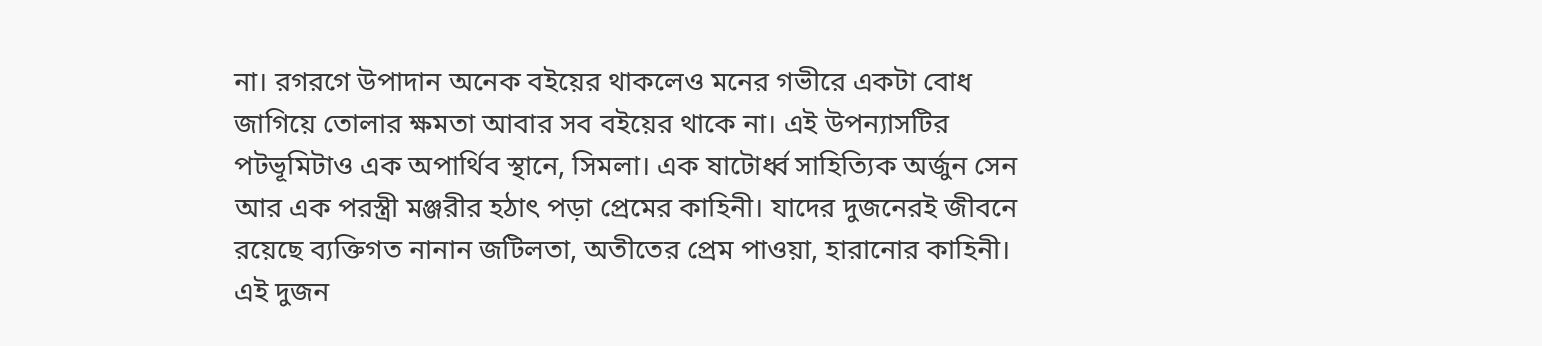না। রগরগে উপাদান অনেক বইয়ের থাকলেও মনের গভীরে একটা বোধ জাগিয়ে তোলার ক্ষমতা আবার সব বইয়ের থাকে না। এই উপন্যাসটির পটভূমিটাও এক অপার্থিব স্থানে, সিমলা। এক ষাটোর্ধ্ব সাহিত্যিক অর্জুন সেন আর এক পরস্ত্রী মঞ্জরীর হঠাৎ পড়া প্রেমের কাহিনী। যাদের দুজনেরই জীবনে রয়েছে ব্যক্তিগত নানান জটিলতা, অতীতের প্রেম পাওয়া, হারানোর কাহিনী। এই দুজন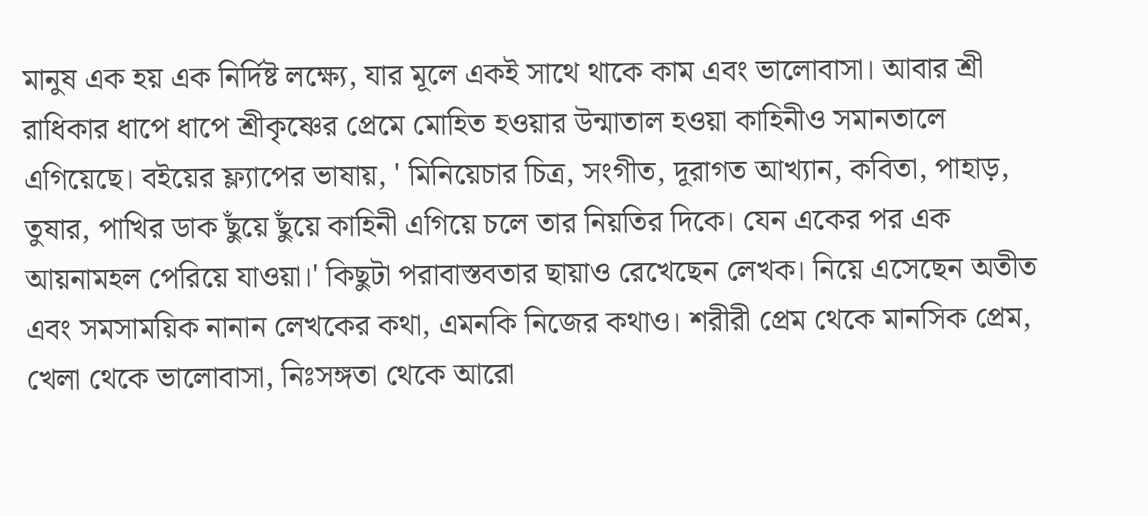মানুষ এক হয় এক নির্দিষ্ট লক্ষ্যে, যার মূলে একই সাথে থাকে কাম এবং ভালোবাসা। আবার শ্রী রাধিকার ধাপে ধাপে শ্রীকৃষ্ণের প্রেমে মোহিত হওয়ার উন্মাতাল হওয়া কাহিনীও সমানতালে এগিয়েছে। বইয়ের ফ্ল্যাপের ভাষায়, ' মিনিয়েচার চিত্র, সংগীত, দূরাগত আখ্যান, কবিতা, পাহাড়, তুষার, পাখির ডাক ছুঁয়ে ছুঁয়ে কাহিনী এগিয়ে চলে তার নিয়তির দিকে। যেন একের পর এক আয়নামহল পেরিয়ে যাওয়া।' কিছুটা পরাবাস্তবতার ছায়াও রেখেছেন লেখক। নিয়ে এসেছেন অতীত এবং সমসাময়িক নানান লেখকের কথা, এমনকি নিজের কথাও। শরীরী প্রেম থেকে মানসিক প্রেম, খেলা থেকে ভালোবাসা, নিঃসঙ্গতা থেকে আরো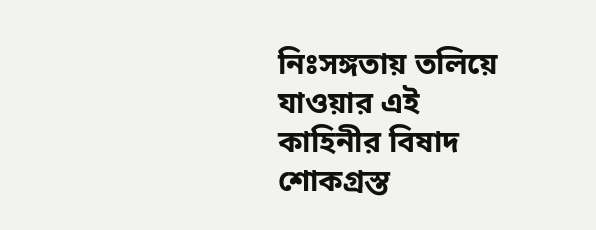নিঃসঙ্গতায় তলিয়ে যাওয়ার এই কাহিনীর বিষাদ শোকগ্রস্ত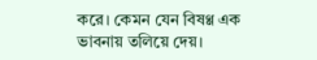করে। কেমন যেন বিষণ্ণ এক ভাবনায় তলিয়ে দেয়।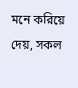মনে করিয়ে দেয়, সকল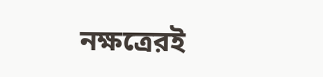নক্ষত্রেরই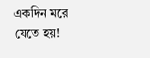একদিন মরে যেতে হয়!